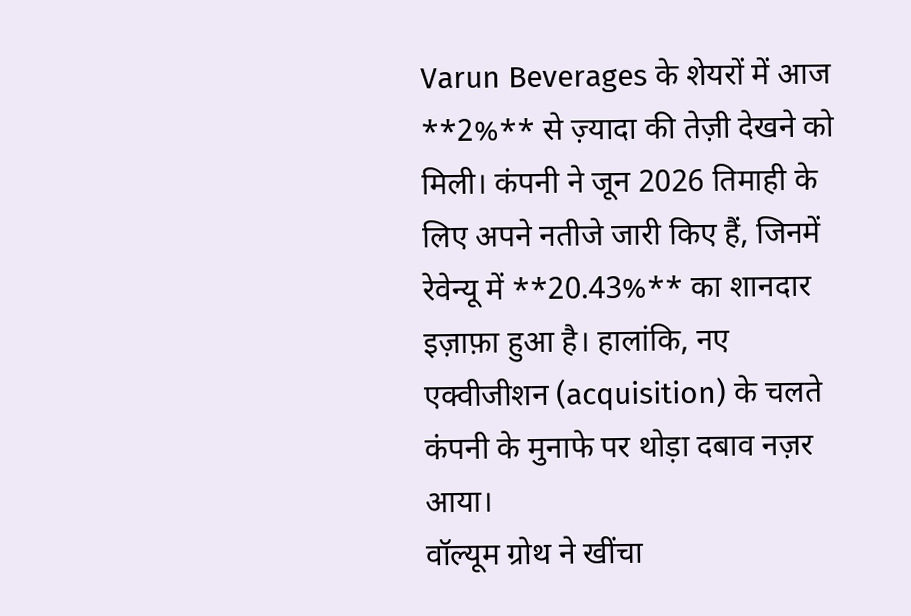Varun Beverages के शेयरों में आज **2%** से ज़्यादा की तेज़ी देखने को मिली। कंपनी ने जून 2026 तिमाही के लिए अपने नतीजे जारी किए हैं, जिनमें रेवेन्यू में **20.43%** का शानदार इज़ाफ़ा हुआ है। हालांकि, नए एक्वीजीशन (acquisition) के चलते कंपनी के मुनाफे पर थोड़ा दबाव नज़र आया।
वॉल्यूम ग्रोथ ने खींचा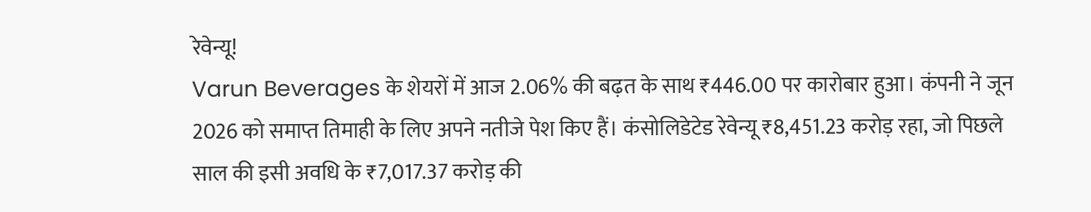रेवेन्यू!
Varun Beverages के शेयरों में आज 2.06% की बढ़त के साथ ₹446.00 पर कारोबार हुआ। कंपनी ने जून 2026 को समाप्त तिमाही के लिए अपने नतीजे पेश किए हैं। कंसोलिडेटेड रेवेन्यू ₹8,451.23 करोड़ रहा, जो पिछले साल की इसी अवधि के ₹7,017.37 करोड़ की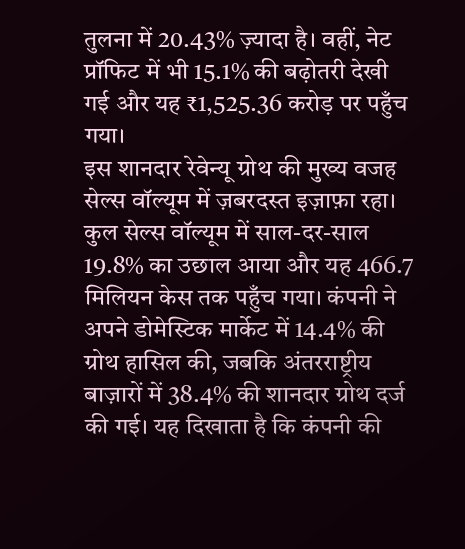तुलना में 20.43% ज़्यादा है। वहीं, नेट प्रॉफिट में भी 15.1% की बढ़ोतरी देखी गई और यह ₹1,525.36 करोड़ पर पहुँच गया।
इस शानदार रेवेन्यू ग्रोथ की मुख्य वजह सेल्स वॉल्यूम में ज़बरदस्त इज़ाफ़ा रहा। कुल सेल्स वॉल्यूम में साल-दर-साल 19.8% का उछाल आया और यह 466.7 मिलियन केस तक पहुँच गया। कंपनी ने अपने डोमेस्टिक मार्केट में 14.4% की ग्रोथ हासिल की, जबकि अंतरराष्ट्रीय बाज़ारों में 38.4% की शानदार ग्रोथ दर्ज की गई। यह दिखाता है कि कंपनी की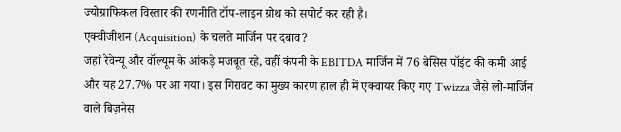ज्योग्राफिकल विस्तार की रणनीति टॉप-लाइन ग्रोथ को सपोर्ट कर रही है।
एक्वीजीशन (Acquisition) के चलते मार्जिन पर दबाव?
जहां रेवेन्यू और वॉल्यूम के आंकड़े मजबूत रहे, वहीं कंपनी के EBITDA मार्जिन में 76 बेसिस पॉइंट की कमी आई और यह 27.7% पर आ गया। इस गिरावट का मुख्य कारण हाल ही में एक्वायर किए गए Twizza जैसे लो-मार्जिन वाले बिज़नेस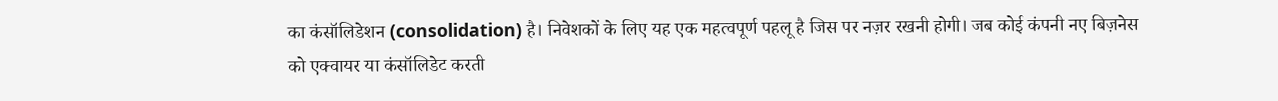का कंसॉलिडेशन (consolidation) है। निवेशकों के लिए यह एक महत्वपूर्ण पहलू है जिस पर नज़र रखनी होगी। जब कोई कंपनी नए बिज़नेस को एक्वायर या कंसॉलिडेट करती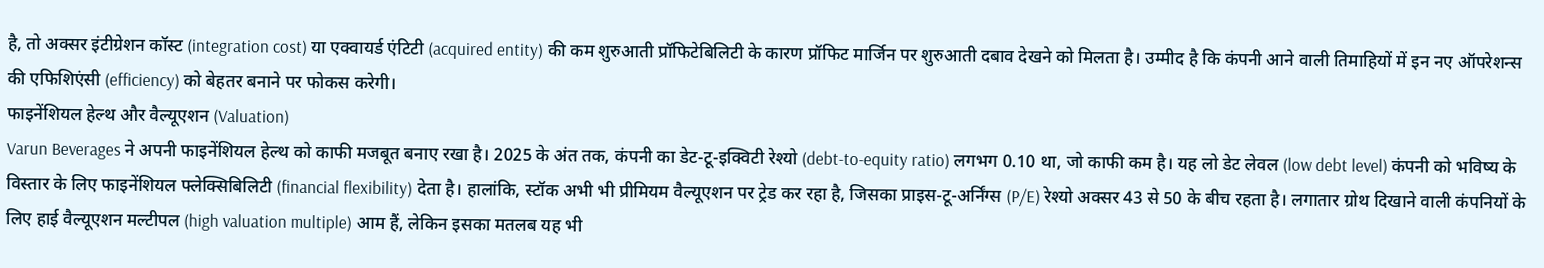है, तो अक्सर इंटीग्रेशन कॉस्ट (integration cost) या एक्वायर्ड एंटिटी (acquired entity) की कम शुरुआती प्रॉफिटेबिलिटी के कारण प्रॉफिट मार्जिन पर शुरुआती दबाव देखने को मिलता है। उम्मीद है कि कंपनी आने वाली तिमाहियों में इन नए ऑपरेशन्स की एफिशिएंसी (efficiency) को बेहतर बनाने पर फोकस करेगी।
फाइनेंशियल हेल्थ और वैल्यूएशन (Valuation)
Varun Beverages ने अपनी फाइनेंशियल हेल्थ को काफी मजबूत बनाए रखा है। 2025 के अंत तक, कंपनी का डेट-टू-इक्विटी रेश्यो (debt-to-equity ratio) लगभग 0.10 था, जो काफी कम है। यह लो डेट लेवल (low debt level) कंपनी को भविष्य के विस्तार के लिए फाइनेंशियल फ्लेक्सिबिलिटी (financial flexibility) देता है। हालांकि, स्टॉक अभी भी प्रीमियम वैल्यूएशन पर ट्रेड कर रहा है, जिसका प्राइस-टू-अर्निंग्स (P/E) रेश्यो अक्सर 43 से 50 के बीच रहता है। लगातार ग्रोथ दिखाने वाली कंपनियों के लिए हाई वैल्यूएशन मल्टीपल (high valuation multiple) आम हैं, लेकिन इसका मतलब यह भी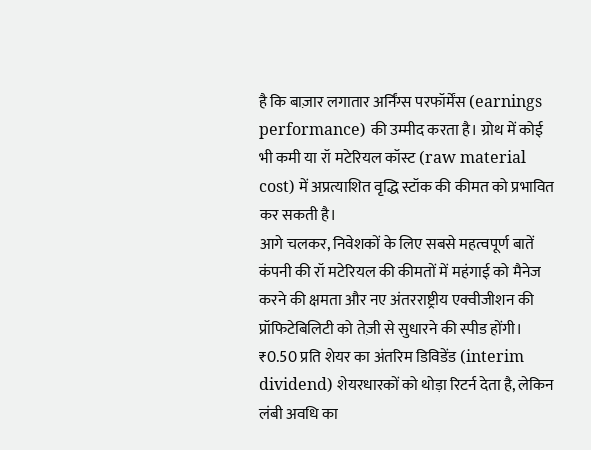है कि बाज़ार लगातार अर्निंग्स परफॉर्मेंस (earnings performance) की उम्मीद करता है। ग्रोथ में कोई भी कमी या रॉ मटेरियल कॉस्ट (raw material cost) में अप्रत्याशित वृद्धि स्टॉक की कीमत को प्रभावित कर सकती है।
आगे चलकर, निवेशकों के लिए सबसे महत्वपूर्ण बातें कंपनी की रॉ मटेरियल की कीमतों में महंगाई को मैनेज करने की क्षमता और नए अंतरराष्ट्रीय एक्वीजीशन की प्रॉफिटेबिलिटी को तेज़ी से सुधारने की स्पीड होंगी। ₹0.50 प्रति शेयर का अंतरिम डिविडेंड (interim dividend) शेयरधारकों को थोड़ा रिटर्न देता है, लेकिन लंबी अवधि का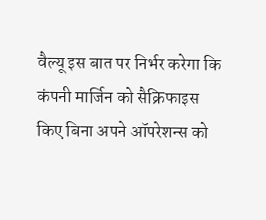वैल्यू इस बात पर निर्भर करेगा कि कंपनी मार्जिन को सैक्रिफाइस किए बिना अपने ऑपरेशन्स को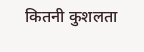कितनी कुशलता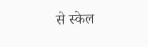से स्केल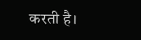करती है।